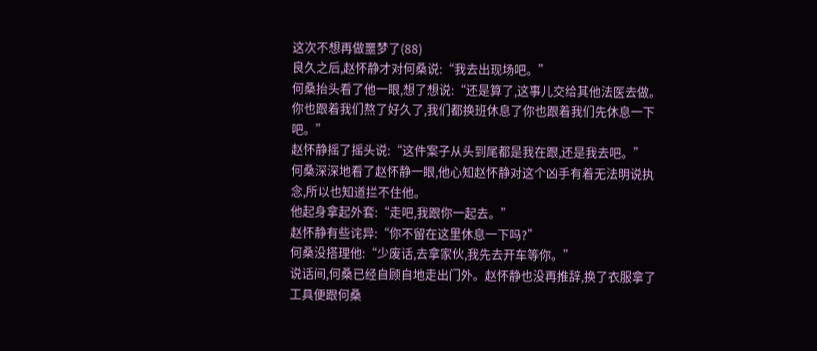这次不想再做噩梦了(88)
良久之后,赵怀静才对何桑说:“我去出现场吧。”
何桑抬头看了他一眼,想了想说:“还是算了,这事儿交给其他法医去做。你也跟着我们熬了好久了,我们都换班休息了你也跟着我们先休息一下吧。”
赵怀静摇了摇头说:“这件案子从头到尾都是我在跟,还是我去吧。”
何桑深深地看了赵怀静一眼,他心知赵怀静对这个凶手有着无法明说执念,所以也知道拦不住他。
他起身拿起外套:“走吧,我跟你一起去。”
赵怀静有些诧异:“你不留在这里休息一下吗?”
何桑没搭理他:“少废话,去拿家伙,我先去开车等你。”
说话间,何桑已经自顾自地走出门外。赵怀静也没再推辞,换了衣服拿了工具便跟何桑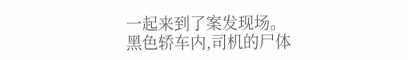一起来到了案发现场。
黑色轿车内,司机的尸体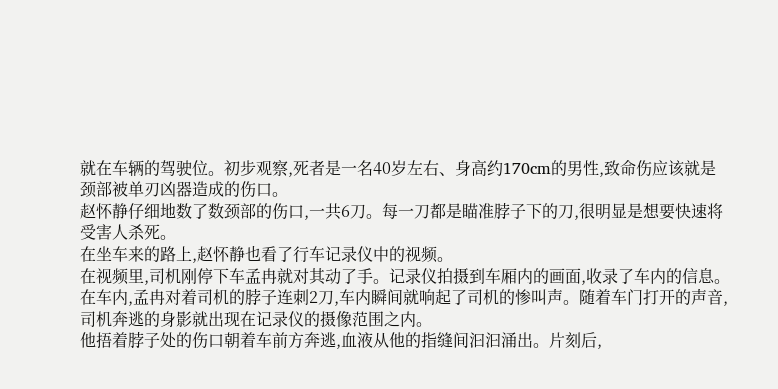就在车辆的驾驶位。初步观察,死者是一名40岁左右、身高约170cm的男性,致命伤应该就是颈部被单刃凶器造成的伤口。
赵怀静仔细地数了数颈部的伤口,一共6刀。每一刀都是瞄准脖子下的刀,很明显是想要快速将受害人杀死。
在坐车来的路上,赵怀静也看了行车记录仪中的视频。
在视频里,司机刚停下车孟冉就对其动了手。记录仪拍摄到车厢内的画面,收录了车内的信息。
在车内,孟冉对着司机的脖子连刺2刀,车内瞬间就响起了司机的惨叫声。随着车门打开的声音,司机奔逃的身影就出现在记录仪的摄像范围之内。
他捂着脖子处的伤口朝着车前方奔逃,血液从他的指缝间汩汩涌出。片刻后,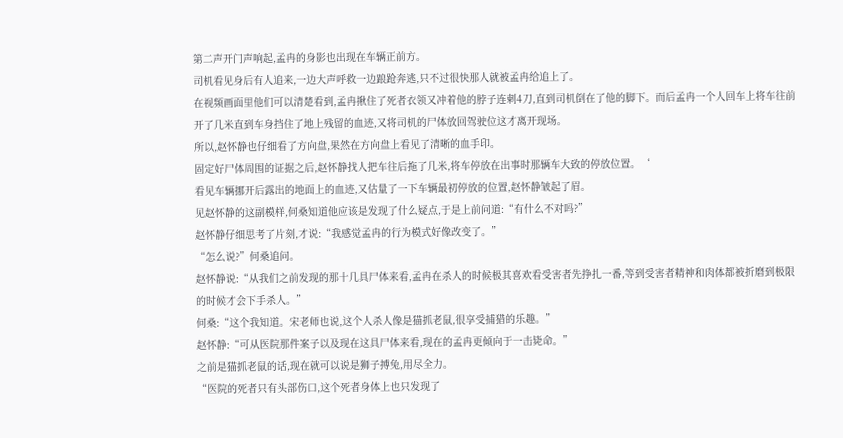第二声开门声响起,孟冉的身影也出现在车辆正前方。
司机看见身后有人追来,一边大声呼救一边踉跄奔逃,只不过很快那人就被孟冉给追上了。
在视频画面里他们可以清楚看到,孟冉揪住了死者衣领又冲着他的脖子连刺4刀,直到司机倒在了他的脚下。而后孟冉一个人回车上将车往前开了几米直到车身挡住了地上残留的血迹,又将司机的尸体放回驾驶位这才离开现场。
所以,赵怀静也仔细看了方向盘,果然在方向盘上看见了清晰的血手印。
固定好尸体周围的证据之后,赵怀静找人把车往后拖了几米,将车停放在出事时那辆车大致的停放位置。‘
看见车辆挪开后露出的地面上的血迹,又估量了一下车辆最初停放的位置,赵怀静皱起了眉。
见赵怀静的这副模样,何桑知道他应该是发现了什么疑点,于是上前问道:“有什么不对吗?”
赵怀静仔细思考了片刻,才说:“我感觉孟冉的行为模式好像改变了。”
“怎么说?”何桑追问。
赵怀静说:“从我们之前发现的那十几具尸体来看,孟冉在杀人的时候极其喜欢看受害者先挣扎一番,等到受害者精神和肉体都被折磨到极限的时候才会下手杀人。”
何桑:“这个我知道。宋老师也说,这个人杀人像是猫抓老鼠,很享受捕猎的乐趣。”
赵怀静:“可从医院那件案子以及现在这具尸体来看,现在的孟冉更倾向于一击毙命。”
之前是猫抓老鼠的话,现在就可以说是狮子搏兔,用尽全力。
“医院的死者只有头部伤口,这个死者身体上也只发现了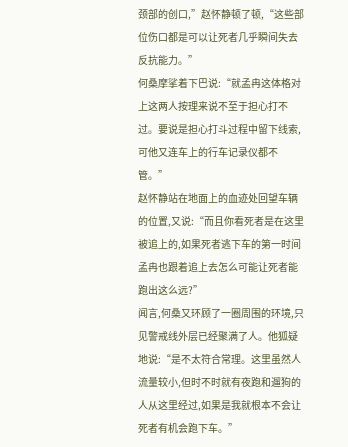颈部的创口,”赵怀静顿了顿,“这些部位伤口都是可以让死者几乎瞬间失去反抗能力。”
何桑摩挲着下巴说:“就孟冉这体格对上这两人按理来说不至于担心打不过。要说是担心打斗过程中留下线索,可他又连车上的行车记录仪都不管。”
赵怀静站在地面上的血迹处回望车辆的位置,又说:“而且你看死者是在这里被追上的,如果死者逃下车的第一时间孟冉也跟着追上去怎么可能让死者能跑出这么远?”
闻言,何桑又环顾了一圈周围的环境,只见警戒线外层已经聚满了人。他狐疑地说:“是不太符合常理。这里虽然人流量较小,但时不时就有夜跑和遛狗的人从这里经过,如果是我就根本不会让死者有机会跑下车。”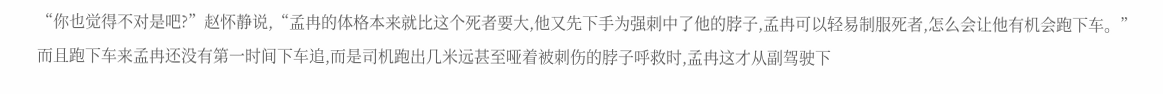“你也觉得不对是吧?”赵怀静说,“孟冉的体格本来就比这个死者要大,他又先下手为强刺中了他的脖子,孟冉可以轻易制服死者,怎么会让他有机会跑下车。”
而且跑下车来孟冉还没有第一时间下车追,而是司机跑出几米远甚至哑着被刺伤的脖子呼救时,孟冉这才从副驾驶下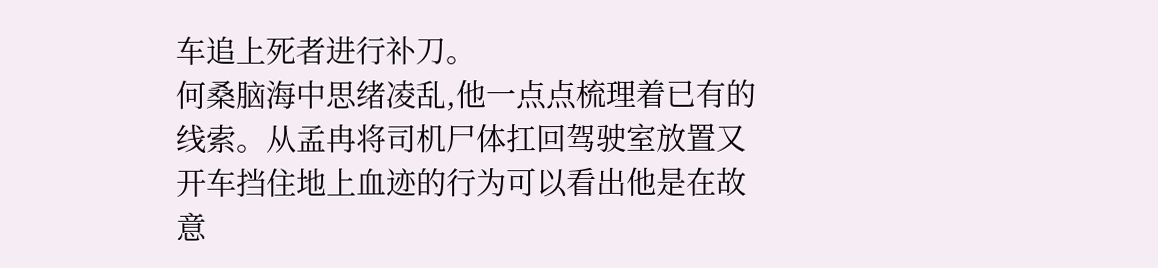车追上死者进行补刀。
何桑脑海中思绪凌乱,他一点点梳理着已有的线索。从孟冉将司机尸体扛回驾驶室放置又开车挡住地上血迹的行为可以看出他是在故意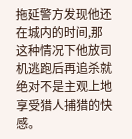拖延警方发现他还在城内的时间,那这种情况下他放司机逃跑后再追杀就绝对不是主观上地享受猎人捕猎的快感。